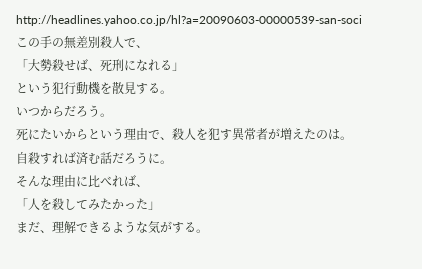http://headlines.yahoo.co.jp/hl?a=20090603-00000539-san-soci
この手の無差別殺人で、
「大勢殺せば、死刑になれる」
という犯行動機を散見する。
いつからだろう。
死にたいからという理由で、殺人を犯す異常者が増えたのは。
自殺すれば済む話だろうに。
そんな理由に比べれば、
「人を殺してみたかった」
まだ、理解できるような気がする。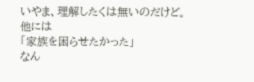いやま、理解したくは無いのだけど。
他には
「家族を困らせたかった」
なん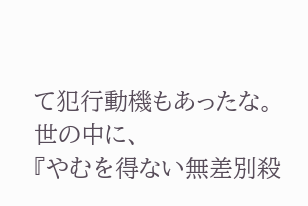て犯行動機もあったな。
世の中に、
『やむを得ない無差別殺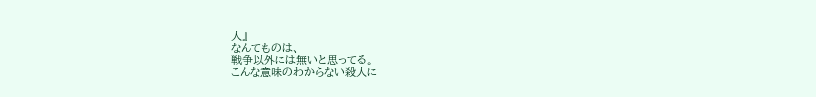人』
なんてものは、
戦争以外には無いと思ってる。
こんな意味のわからない殺人に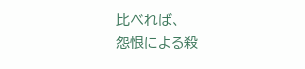比べれば、
怨恨による殺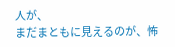人が、
まだまともに見えるのが、怖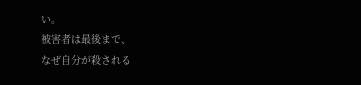い。
被害者は最後まで、
なぜ自分が殺される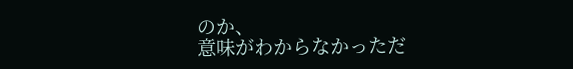のか、
意味がわからなかっただ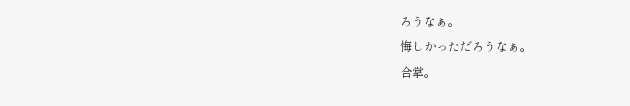ろうなぁ。
悔しかっただろうなぁ。
合掌。